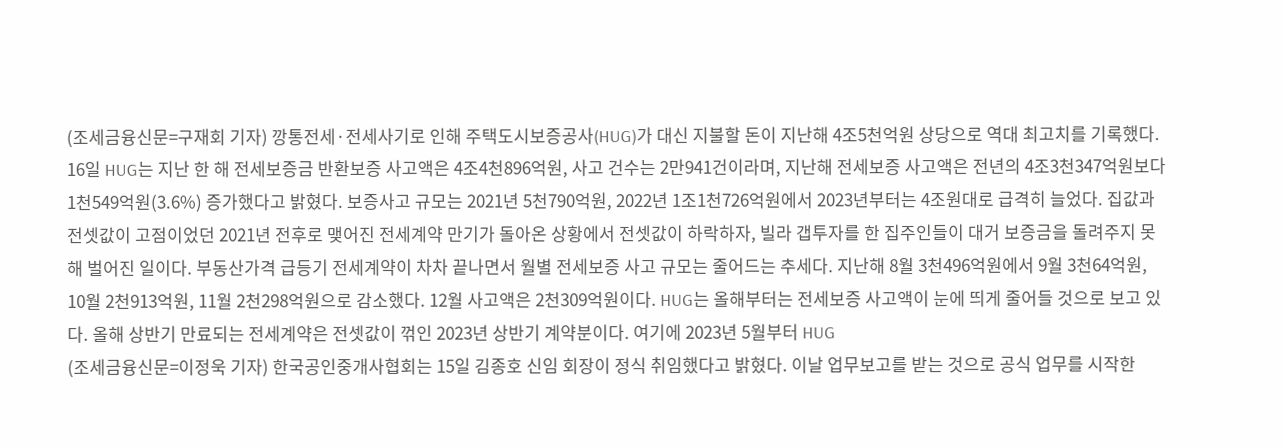(조세금융신문=구재회 기자) 깡통전세·전세사기로 인해 주택도시보증공사(HUG)가 대신 지불할 돈이 지난해 4조5천억원 상당으로 역대 최고치를 기록했다. 16일 HUG는 지난 한 해 전세보증금 반환보증 사고액은 4조4천896억원, 사고 건수는 2만941건이라며, 지난해 전세보증 사고액은 전년의 4조3천347억원보다 1천549억원(3.6%) 증가했다고 밝혔다. 보증사고 규모는 2021년 5천790억원, 2022년 1조1천726억원에서 2023년부터는 4조원대로 급격히 늘었다. 집값과 전셋값이 고점이었던 2021년 전후로 맺어진 전세계약 만기가 돌아온 상황에서 전셋값이 하락하자, 빌라 갭투자를 한 집주인들이 대거 보증금을 돌려주지 못해 벌어진 일이다. 부동산가격 급등기 전세계약이 차차 끝나면서 월별 전세보증 사고 규모는 줄어드는 추세다. 지난해 8월 3천496억원에서 9월 3천64억원, 10월 2천913억원, 11월 2천298억원으로 감소했다. 12월 사고액은 2천309억원이다. HUG는 올해부터는 전세보증 사고액이 눈에 띄게 줄어들 것으로 보고 있다. 올해 상반기 만료되는 전세계약은 전셋값이 꺾인 2023년 상반기 계약분이다. 여기에 2023년 5월부터 HUG
(조세금융신문=이정욱 기자) 한국공인중개사협회는 15일 김종호 신임 회장이 정식 취임했다고 밝혔다. 이날 업무보고를 받는 것으로 공식 업무를 시작한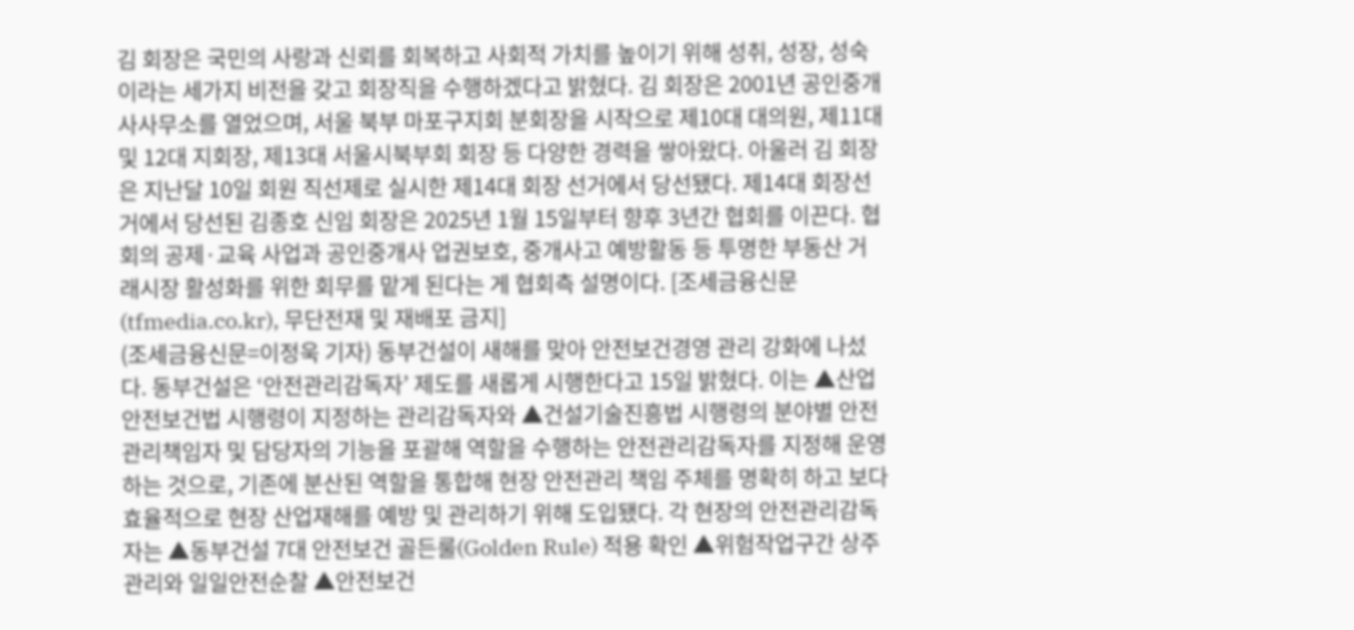김 회장은 국민의 사랑과 신뢰를 회복하고 사회적 가치를 높이기 위해 성취, 성장, 성숙이라는 세가지 비전을 갖고 회장직을 수행하겠다고 밝혔다. 김 회장은 2001년 공인중개사사무소를 열었으며, 서울 북부 마포구지회 분회장을 시작으로 제10대 대의원, 제11대 및 12대 지회장, 제13대 서울시북부회 회장 등 다양한 경력을 쌓아왔다. 아울러 김 회장은 지난달 10일 회원 직선제로 실시한 제14대 회장 선거에서 당선됐다. 제14대 회장선거에서 당선된 김종호 신임 회장은 2025년 1월 15일부터 향후 3년간 협회를 이끈다. 협회의 공제·교육 사업과 공인중개사 업권보호, 중개사고 예방활동 등 투명한 부동산 거래시장 활성화를 위한 회무를 맡게 된다는 게 협회측 설명이다. [조세금융신문(tfmedia.co.kr), 무단전재 및 재배포 금지]
(조세금융신문=이정욱 기자) 동부건설이 새해를 맞아 안전보건경영 관리 강화에 나섰다. 동부건설은 ‘안전관리감독자’ 제도를 새롭게 시행한다고 15일 밝혔다. 이는 ▲산업안전보건법 시행령이 지정하는 관리감독자와 ▲건설기술진흥법 시행령의 분야별 안전관리책임자 및 담당자의 기능을 포괄해 역할을 수행하는 안전관리감독자를 지정해 운영하는 것으로, 기존에 분산된 역할을 통합해 현장 안전관리 책임 주체를 명확히 하고 보다 효율적으로 현장 산업재해를 예방 및 관리하기 위해 도입됐다. 각 현장의 안전관리감독자는 ▲동부건설 7대 안전보건 골든룰(Golden Rule) 적용 확인 ▲위험작업구간 상주 관리와 일일안전순찰 ▲안전보건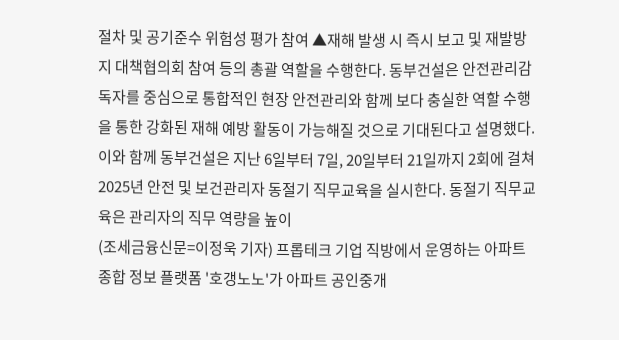절차 및 공기준수 위험성 평가 참여 ▲재해 발생 시 즉시 보고 및 재발방지 대책협의회 참여 등의 총괄 역할을 수행한다. 동부건설은 안전관리감독자를 중심으로 통합적인 현장 안전관리와 함께 보다 충실한 역할 수행을 통한 강화된 재해 예방 활동이 가능해질 것으로 기대된다고 설명했다. 이와 함께 동부건설은 지난 6일부터 7일, 20일부터 21일까지 2회에 걸쳐 2025년 안전 및 보건관리자 동절기 직무교육을 실시한다. 동절기 직무교육은 관리자의 직무 역량을 높이
(조세금융신문=이정욱 기자) 프롭테크 기업 직방에서 운영하는 아파트 종합 정보 플랫폼 '호갱노노'가 아파트 공인중개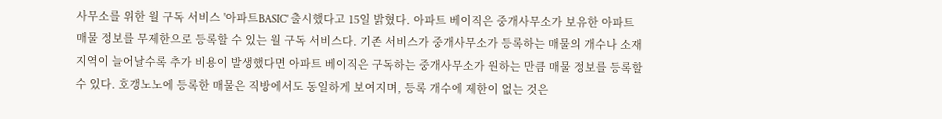사무소를 위한 월 구독 서비스 '아파트BASIC' 출시했다고 15일 밝혔다. 아파트 베이직은 중개사무소가 보유한 아파트 매물 정보를 무제한으로 등록할 수 있는 월 구독 서비스다. 기존 서비스가 중개사무소가 등록하는 매물의 개수나 소재 지역이 늘어날수록 추가 비용이 발생했다면 아파트 베이직은 구독하는 중개사무소가 원하는 만큼 매물 정보를 등록할 수 있다. 호갱노노에 등록한 매물은 직방에서도 동일하게 보여지며, 등록 개수에 제한이 없는 것은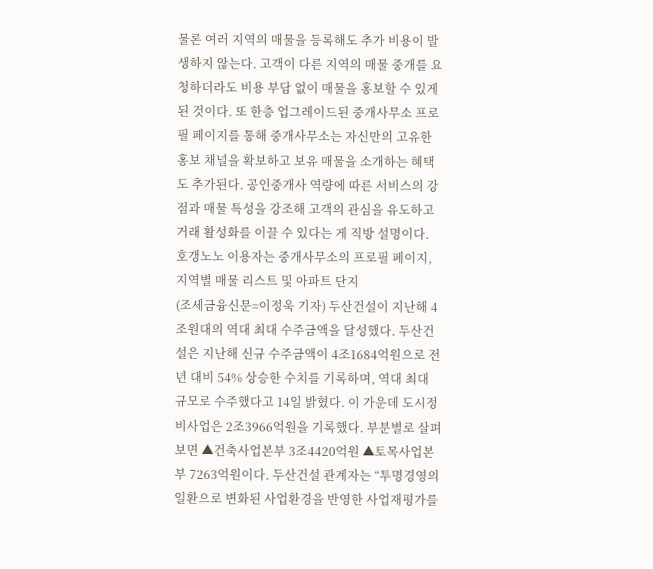물론 여러 지역의 매물을 등록해도 추가 비용이 발생하지 않는다. 고객이 다른 지역의 매물 중개를 요청하더라도 비용 부담 없이 매물을 홍보할 수 있게 된 것이다. 또 한층 업그레이드된 중개사무소 프로필 페이지를 통해 중개사무소는 자신만의 고유한 홍보 채널을 확보하고 보유 매물을 소개하는 혜택도 추가된다. 공인중개사 역량에 따른 서비스의 강점과 매물 특성을 강조해 고객의 관심을 유도하고 거래 활성화를 이끌 수 있다는 게 직방 설명이다. 호갱노노 이용자는 중개사무소의 프로필 페이지, 지역별 매물 리스트 및 아파트 단지
(조세금융신문=이정욱 기자) 두산건설이 지난해 4조원대의 역대 최대 수주금액을 달성했다. 두산건설은 지난해 신규 수주금액이 4조1684억원으로 전년 대비 54% 상승한 수치를 기록하며, 역대 최대 규모로 수주했다고 14일 밝혔다. 이 가운데 도시정비사업은 2조3966억원을 기록했다. 부분별로 살펴보면 ▲건축사업본부 3조4420억원 ▲토목사업본부 7263억원이다. 두산건설 관계자는 “투명경영의 일환으로 변화된 사업환경을 반영한 사업재평가를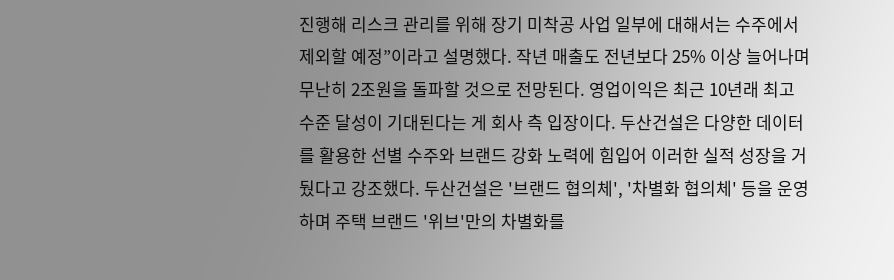진행해 리스크 관리를 위해 장기 미착공 사업 일부에 대해서는 수주에서 제외할 예정”이라고 설명했다. 작년 매출도 전년보다 25% 이상 늘어나며 무난히 2조원을 돌파할 것으로 전망된다. 영업이익은 최근 10년래 최고 수준 달성이 기대된다는 게 회사 측 입장이다. 두산건설은 다양한 데이터를 활용한 선별 수주와 브랜드 강화 노력에 힘입어 이러한 실적 성장을 거뒀다고 강조했다. 두산건설은 '브랜드 협의체', '차별화 협의체' 등을 운영하며 주택 브랜드 '위브'만의 차별화를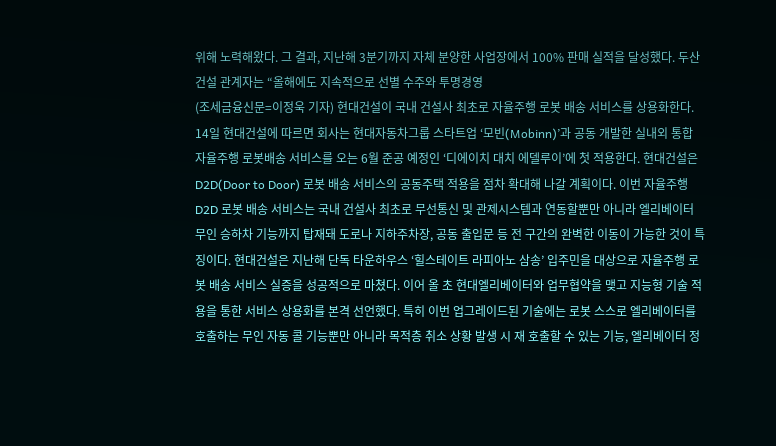위해 노력해왔다. 그 결과, 지난해 3분기까지 자체 분양한 사업장에서 100% 판매 실적을 달성했다. 두산건설 관계자는 “올해에도 지속적으로 선별 수주와 투명경영
(조세금융신문=이정욱 기자) 현대건설이 국내 건설사 최초로 자율주행 로봇 배송 서비스를 상용화한다. 14일 현대건설에 따르면 회사는 현대자동차그룹 스타트업 ‘모빈(Mobinn)’과 공동 개발한 실내외 통합 자율주행 로봇배송 서비스를 오는 6월 준공 예정인 ‘디에이치 대치 에델루이’에 첫 적용한다. 현대건설은 D2D(Door to Door) 로봇 배송 서비스의 공동주택 적용을 점차 확대해 나갈 계획이다. 이번 자율주행 D2D 로봇 배송 서비스는 국내 건설사 최초로 무선통신 및 관제시스템과 연동할뿐만 아니라 엘리베이터 무인 승하차 기능까지 탑재돼 도로나 지하주차장, 공동 출입문 등 전 구간의 완벽한 이동이 가능한 것이 특징이다. 현대건설은 지난해 단독 타운하우스 ‘힐스테이트 라피아노 삼송’ 입주민을 대상으로 자율주행 로봇 배송 서비스 실증을 성공적으로 마쳤다. 이어 올 초 현대엘리베이터와 업무협약을 맺고 지능형 기술 적용을 통한 서비스 상용화를 본격 선언했다. 특히 이번 업그레이드된 기술에는 로봇 스스로 엘리베이터를 호출하는 무인 자동 콜 기능뿐만 아니라 목적층 취소 상황 발생 시 재 호출할 수 있는 기능, 엘리베이터 정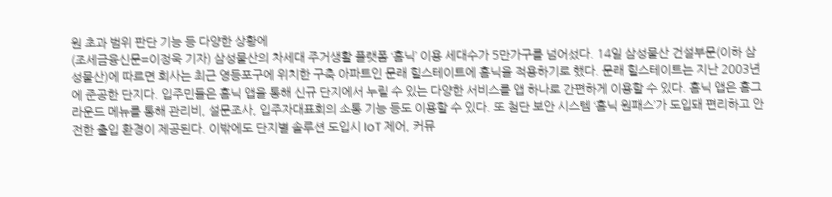원 초과 범위 판단 기능 등 다양한 상황에
(조세금융신문=이정욱 기자) 삼성물산의 차세대 주거생활 플랫폼 ‘홈닉’ 이용 세대수가 5만가구를 넘어섰다. 14일 삼성물산 건설부문(이하 삼성물산)에 따르면 회사는 최근 영등포구에 위치한 구축 아파트인 문래 힐스테이트에 홈닉을 적용하기로 했다. 문래 힐스테이트는 지난 2003년에 준공한 단지다. 입주민들은 홈닉 앱을 통해 신규 단지에서 누릴 수 있는 다양한 서비스를 앱 하나로 간편하게 이용할 수 있다. 홈닉 앱은 홈그라운드 메뉴를 통해 관리비, 설문조사, 입주자대표회의 소통 기능 등도 이용할 수 있다. 또 첨단 보안 시스템 ‘홈닉 원패스’가 도입돼 편리하고 안전한 출입 환경이 제공된다. 이밖에도 단지별 솔루션 도입시 IoT 제어, 커뮤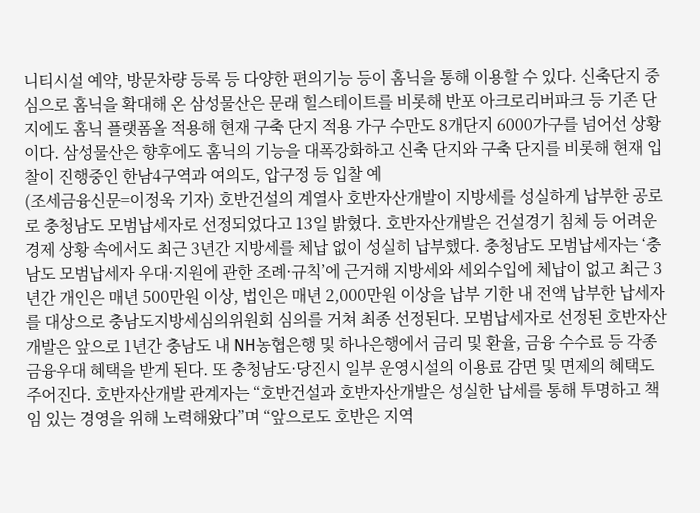니티시설 예약, 방문차량 등록 등 다양한 편의기능 등이 홈닉을 통해 이용할 수 있다. 신축단지 중심으로 홈닉을 확대해 온 삼성물산은 문래 힐스테이트를 비롯해 반포 아크로리버파크 등 기존 단지에도 홈닉 플랫폼올 적용해 현재 구축 단지 적용 가구 수만도 8개단지 6000가구를 넘어선 상황이다. 삼성물산은 향후에도 홈닉의 기능을 대폭강화하고 신축 단지와 구축 단지를 비롯해 현재 입찰이 진행중인 한남4구역과 여의도, 압구정 등 입찰 예
(조세금융신문=이정욱 기자) 호반건설의 계열사 호반자산개발이 지방세를 성실하게 납부한 공로로 충청남도 모범납세자로 선정되었다고 13일 밝혔다. 호반자산개발은 건설경기 침체 등 어려운 경제 상황 속에서도 최근 3년간 지방세를 체납 없이 성실히 납부했다. 충청남도 모범납세자는 ‘충남도 모범납세자 우대·지원에 관한 조례·규칙’에 근거해 지방세와 세외수입에 체납이 없고 최근 3년간 개인은 매년 500만원 이상, 법인은 매년 2,000만원 이상을 납부 기한 내 전액 납부한 납세자를 대상으로 충남도지방세심의위원회 심의를 거쳐 최종 선정된다. 모범납세자로 선정된 호반자산개발은 앞으로 1년간 충남도 내 NH농협은행 및 하나은행에서 금리 및 환율, 금융 수수료 등 각종 금융우대 혜택을 받게 된다. 또 충청남도·당진시 일부 운영시설의 이용료 감면 및 면제의 혜택도 주어진다. 호반자산개발 관계자는 “호반건설과 호반자산개발은 성실한 납세를 통해 투명하고 책임 있는 경영을 위해 노력해왔다”며 “앞으로도 호반은 지역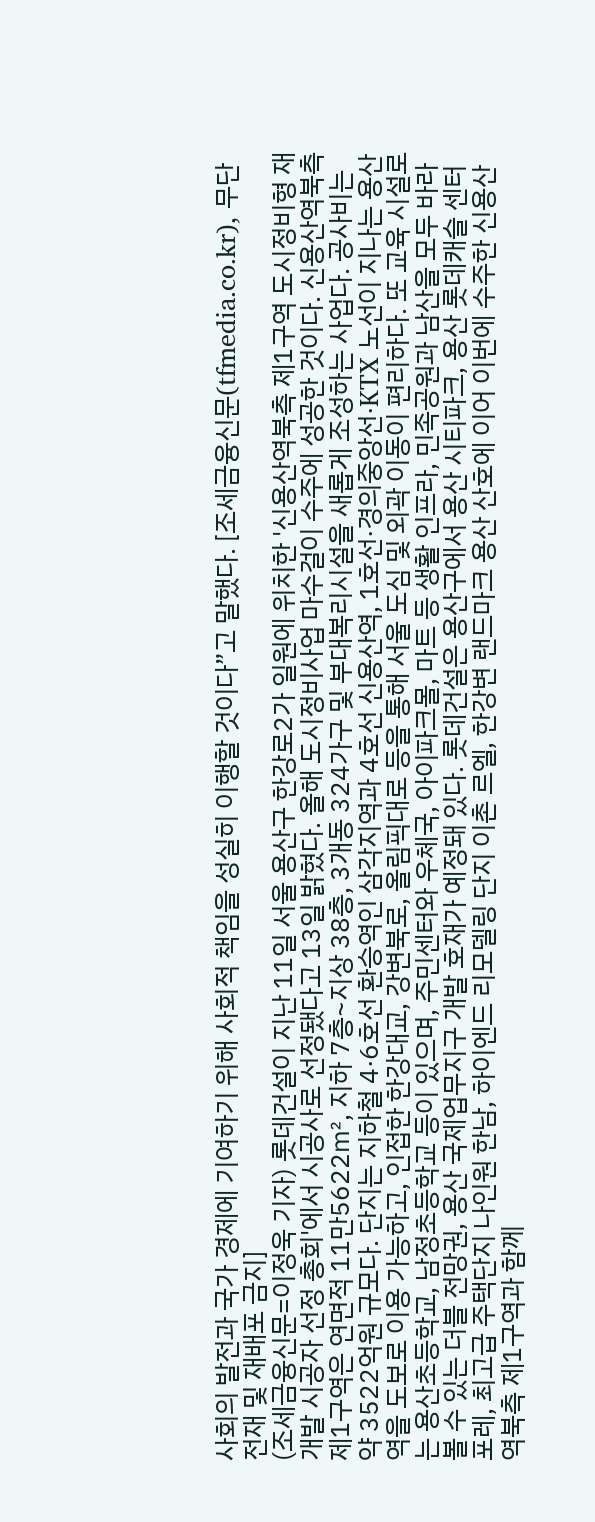사회의 발전과 국가 경제에 기여하기 위해 사회적 책임을 성실히 이행할 것이다”고 말했다. [조세금융신문(tfmedia.co.kr), 무단전재 및 재배포 금지]
(조세금융신문=이정욱 기자) 롯데건설이 지난 11일 서울 용산구 한강로2가 일원에 위치한 '신용산역북측 제1구역 도시정비형 재개발 시공자 선정 총회'에서 시공사로 선정됐다고 13일 밝혔다. 올해 도시정비사업 마수걸이 수주에 성공한 것이다. 신용산역북측 제1구역은 연면적 11만5622㎡, 지하 7층~지상 38층, 3개동 324가구 및 부대복리시설을 새롭게 조성하는 사업다. 공사비는 약 3522억원 규모다. 단지는 지하철 4·6호선 환승역인 삼각지역과 4호선 신용산역, 1호선·경의중앙선·KTX 노선이 지나는 용산역을 도보로 이용 가능하고, 인접한 한강대교, 강변북로, 올림픽대로 등을 통해 서울 도심 및 외곽 이동이 편리하다. 또 교육 시설로는 용산초등학교, 남정초등학교 등이 있으며, 주민센터와 우체국, 아이파크몰, 마트 등 생활 인프라, 민족공원과 남산을 모두 바라볼 수 있는 더블 전망권, 용산 국제업무지구 개발 호재가 예정돼 있다. 롯데건설은 용산구에서 용산 시티파크, 용산 롯데캐슬 센터포레, 최고급 주택단지 나인원 한남, 하이엔드 리모델링 단지 이촌 르엘, 한강변 랜드마크 용산 산호에 이어 이번에 수주한 신용산역북측 제1구역과 함께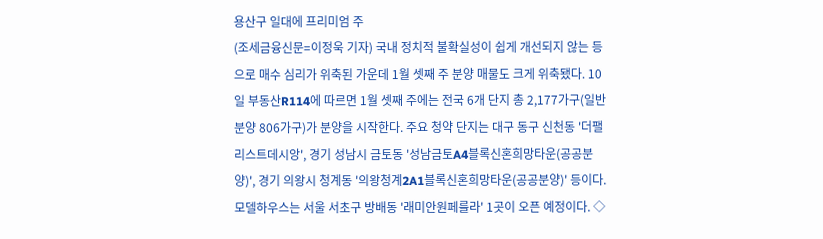용산구 일대에 프리미엄 주
(조세금융신문=이정욱 기자) 국내 정치적 불확실성이 쉽게 개선되지 않는 등으로 매수 심리가 위축된 가운데 1월 셋째 주 분양 매물도 크게 위축됐다. 10일 부동산R114에 따르면 1월 셋째 주에는 전국 6개 단지 총 2,177가구(일반분양 806가구)가 분양을 시작한다. 주요 청약 단지는 대구 동구 신천동 '더팰리스트데시앙', 경기 성남시 금토동 '성남금토A4블록신혼희망타운(공공분양)', 경기 의왕시 청계동 '의왕청계2A1블록신혼희망타운(공공분양)' 등이다. 모델하우스는 서울 서초구 방배동 '래미안원페를라' 1곳이 오픈 예정이다. ◇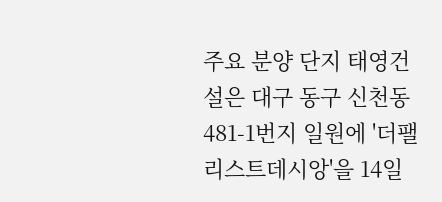주요 분양 단지 태영건설은 대구 동구 신천동 481-1번지 일원에 '더팰리스트데시앙'을 14일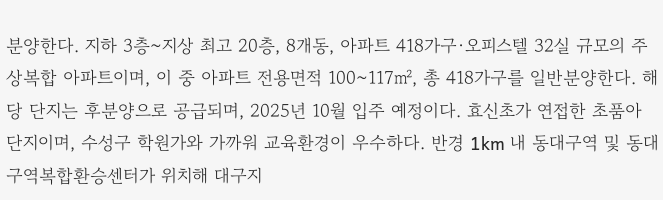분양한다. 지하 3층~지상 최고 20층, 8개동, 아파트 418가구·오피스텔 32실 규모의 주상복합 아파트이며, 이 중 아파트 전용면적 100~117㎡, 총 418가구를 일반분양한다. 해당 단지는 후분양으로 공급되며, 2025년 10월 입주 예정이다. 효신초가 연접한 초품아 단지이며, 수성구 학원가와 가까워 교육환경이 우수하다. 반경 1km 내 동대구역 및 동대구역복합환승센터가 위치해 대구지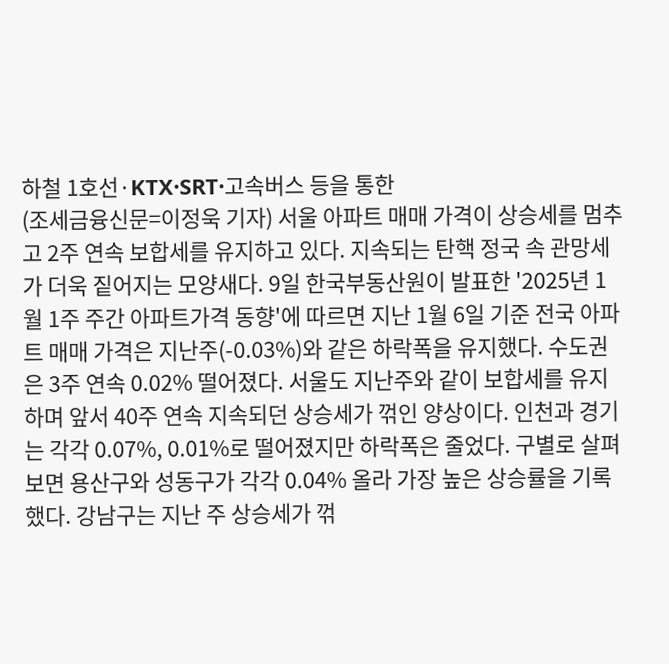하철 1호선·KTX·SRT·고속버스 등을 통한
(조세금융신문=이정욱 기자) 서울 아파트 매매 가격이 상승세를 멈추고 2주 연속 보합세를 유지하고 있다. 지속되는 탄핵 정국 속 관망세가 더욱 짙어지는 모양새다. 9일 한국부동산원이 발표한 '2025년 1월 1주 주간 아파트가격 동향'에 따르면 지난 1월 6일 기준 전국 아파트 매매 가격은 지난주(-0.03%)와 같은 하락폭을 유지했다. 수도권은 3주 연속 0.02% 떨어졌다. 서울도 지난주와 같이 보합세를 유지하며 앞서 40주 연속 지속되던 상승세가 꺾인 양상이다. 인천과 경기는 각각 0.07%, 0.01%로 떨어졌지만 하락폭은 줄었다. 구별로 살펴보면 용산구와 성동구가 각각 0.04% 올라 가장 높은 상승률을 기록했다. 강남구는 지난 주 상승세가 꺾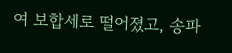여 보합세로 떨어졌고, 송파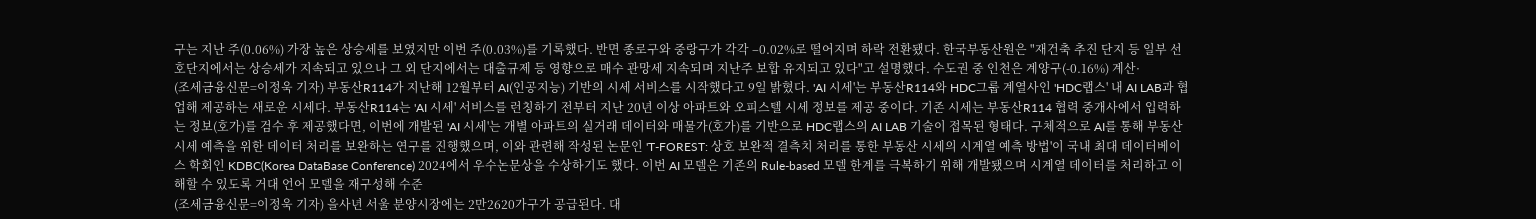구는 지난 주(0.06%) 가장 높은 상승세를 보였지만 이번 주(0.03%)를 기록했다. 반면 종로구와 중랑구가 각각 –0.02%로 떨어지며 하락 전환됐다. 한국부동산원은 "재건축 추진 단지 등 일부 선호단지에서는 상승세가 지속되고 있으나 그 외 단지에서는 대출규제 등 영향으로 매수 관망세 지속되며 지난주 보합 유지되고 있다"고 설명했다. 수도권 중 인천은 계양구(-0.16%) 계산·
(조세금융신문=이정욱 기자) 부동산R114가 지난해 12월부터 AI(인공지능) 기반의 시세 서비스를 시작했다고 9일 밝혔다. 'AI 시세'는 부동산R114와 HDC그룹 계열사인 'HDC랩스' 내 AI LAB과 협업해 제공하는 새로운 시세다. 부동산R114는 'AI 시세' 서비스를 런칭하기 전부터 지난 20년 이상 아파트와 오피스텔 시세 정보를 제공 중이다. 기존 시세는 부동산R114 협력 중개사에서 입력하는 정보(호가)를 검수 후 제공했다면, 이번에 개발된 'AI 시세'는 개별 아파트의 실거래 데이터와 매물가(호가)를 기반으로 HDC랩스의 AI LAB 기술이 접목된 형태다. 구체적으로 AI를 통해 부동산 시세 예측을 위한 데이터 처리를 보완하는 연구를 진행했으며, 이와 관련해 작성된 논문인 'T-FOREST: 상호 보완적 결측치 처리를 통한 부동산 시세의 시계열 예측 방법'이 국내 최대 데이터베이스 학회인 KDBC(Korea DataBase Conference) 2024에서 우수논문상을 수상하기도 했다. 이번 AI 모델은 기존의 Rule-based 모델 한계를 극복하기 위해 개발됐으며 시계열 데이터를 처리하고 이해할 수 있도록 거대 언어 모델을 재구성해 수준
(조세금융신문=이정욱 기자) 을사년 서울 분양시장에는 2만2620가구가 공급된다. 대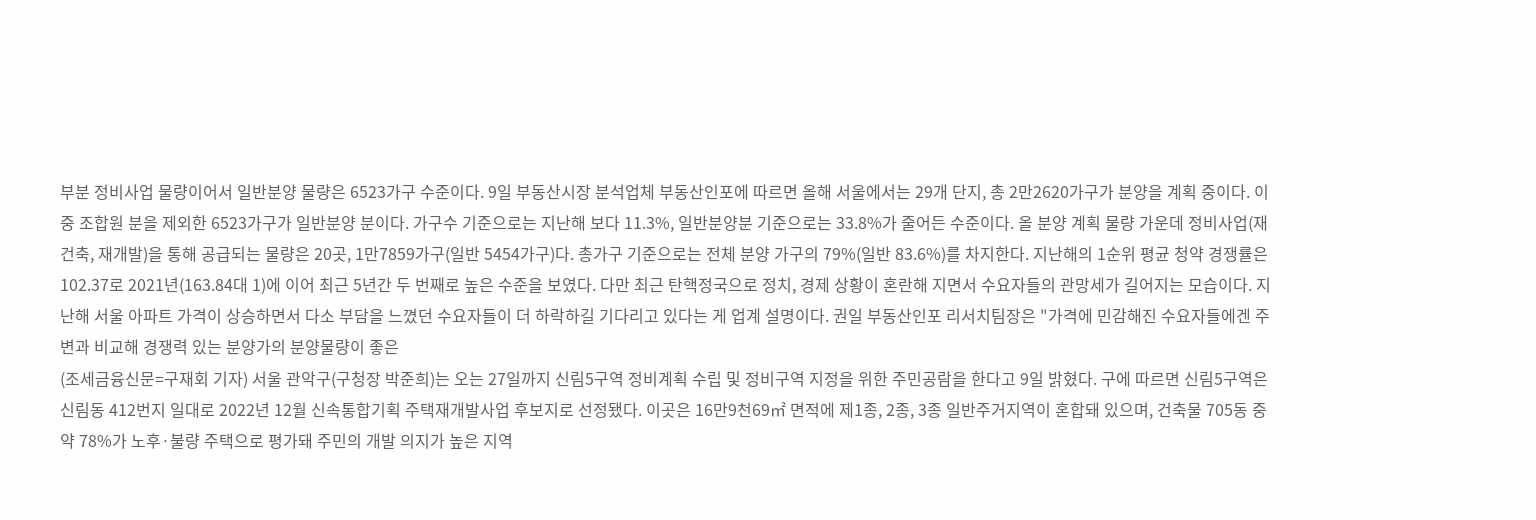부분 정비사업 물량이어서 일반분양 물량은 6523가구 수준이다. 9일 부동산시장 분석업체 부동산인포에 따르면 올해 서울에서는 29개 단지, 총 2만2620가구가 분양을 계획 중이다. 이중 조합원 분을 제외한 6523가구가 일반분양 분이다. 가구수 기준으로는 지난해 보다 11.3%, 일반분양분 기준으로는 33.8%가 줄어든 수준이다. 올 분양 계획 물량 가운데 정비사업(재건축, 재개발)을 통해 공급되는 물량은 20곳, 1만7859가구(일반 5454가구)다. 총가구 기준으로는 전체 분양 가구의 79%(일반 83.6%)를 차지한다. 지난해의 1순위 평균 청약 경쟁률은 102.37로 2021년(163.84대 1)에 이어 최근 5년간 두 번째로 높은 수준을 보였다. 다만 최근 탄핵정국으로 정치, 경제 상황이 혼란해 지면서 수요자들의 관망세가 길어지는 모습이다. 지난해 서울 아파트 가격이 상승하면서 다소 부담을 느꼈던 수요자들이 더 하락하길 기다리고 있다는 게 업계 설명이다. 권일 부동산인포 리서치팀장은 "가격에 민감해진 수요자들에겐 주변과 비교해 경쟁력 있는 분양가의 분양물량이 좋은
(조세금융신문=구재회 기자) 서울 관악구(구청장 박준희)는 오는 27일까지 신림5구역 정비계획 수립 및 정비구역 지정을 위한 주민공람을 한다고 9일 밝혔다. 구에 따르면 신림5구역은 신림동 412번지 일대로 2022년 12월 신속통합기획 주택재개발사업 후보지로 선정됐다. 이곳은 16만9천69㎡ 면적에 제1종, 2종, 3종 일반주거지역이 혼합돼 있으며, 건축물 705동 중 약 78%가 노후·불량 주택으로 평가돼 주민의 개발 의지가 높은 지역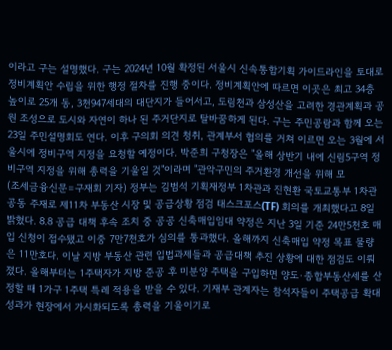이라고 구는 설명했다. 구는 2024년 10월 확정된 서울시 신속통합기획 가이드라인을 토대로 정비계획안 수립을 위한 행정 절차를 진행 중이다. 정비계획안에 따르면 이곳은 최고 34층 높이로 25개 동, 3천947세대의 대단지가 들어서고, 도림천과 삼성산을 고려한 경관계획과 공원 조성으로 도시와 자연이 하나 된 주거단지로 탈바꿈하게 된다. 구는 주민공람과 함께 오는 23일 주민설명회도 연다. 이후 구의회 의견 청취, 관계부서 협의를 거쳐 이르면 오는 3월에 서울시에 정비구역 지정을 요청할 예정이다. 박준희 구청장은 "올해 상반기 내에 신림5구역 정비구역 지정을 위해 총력을 기울일 것"이라며 "관악구민의 주거환경 개선을 위해 모
(조세금융신문=구재회 기자) 정부는 김범석 기획재정부 1차관과 진현환 국토교통부 1차관 공동 주재로 제11차 부동산 시장 및 공급상황 점검 태스크포스(TF) 회의를 개최했다고 8일 밝혔다. 8.8 공급 대책 후속 조치 중 공공 신축매입임대 약정은 지난 3일 기준 24만5천호 매입 신청이 접수됐고 이중 7만7천호가 심의를 통과했다. 올해까지 신축매입 약정 목표 물량은 11만호다. 이날 지방 부동산 관련 입법과제들과 공급대책 추진 상황에 대한 점검도 이뤄졌다. 올해부터는 1주택자가 지방 준공 후 미분양 주택을 구입하면 양도·종합부동산세를 산정할 때 1가구 1주택 특례 적용을 받을 수 있다. 기재부 관계자는 참석자들이 주택공급 확대 성과가 현장에서 가시화되도록 총력을 기울이기로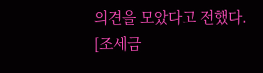의견을 모았다고 전했다. [조세금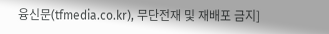융신문(tfmedia.co.kr), 무단전재 및 재배포 금지]